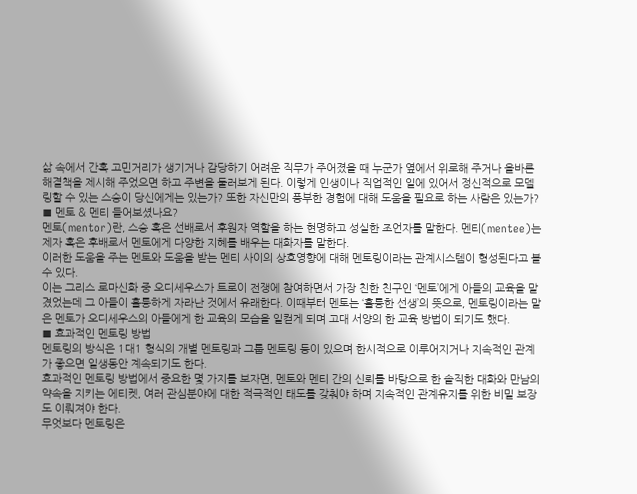삶 속에서 간혹 고민거리가 생기거나 감당하기 어려운 직무가 주어졌을 때 누군가 옆에서 위로해 주거나 올바른 해결책을 제시해 주었으면 하고 주변을 둘러보게 된다. 이렇게 인생이나 직업적인 일에 있어서 정신적으로 모델링할 수 있는 스승이 당신에게는 있는가? 또한 자신만의 풍부한 경험에 대해 도움을 필요로 하는 사람은 있는가?
■ 멘토 & 멘티 들어보셨나요?
멘토(mentor)란, 스승 혹은 선배로서 후원자 역할을 하는 현명하고 성실한 조언자를 말한다. 멘티(mentee)는 제자 혹은 후배로서 멘토에게 다양한 지혜를 배우는 대화자를 말한다.
이러한 도움을 주는 멘토와 도움을 받는 멘티 사이의 상호영향에 대해 멘토링이라는 관계시스템이 형성된다고 볼 수 있다.
이는 그리스 로마신화 중 오디세우스가 트로이 전쟁에 참여하면서 가장 친한 친구인 ‘멘토’에게 아들의 교육을 맡겼었는데 그 아들이 훌륭하게 자라난 것에서 유래한다. 이때부터 멘토는 ‘훌륭한 선생’의 뜻으로, 멘토링이라는 말은 멘토가 오디세우스의 아들에게 한 교육의 모습을 일컫게 되며 고대 서양의 한 교육 방법이 되기도 했다.
■ 효과적인 멘토링 방법
멘토링의 방식은 1대1 형식의 개별 멘토링과 그룹 멘토링 등이 있으며 한시적으로 이루어지거나 지속적인 관계가 좋으면 일생동안 계속되기도 한다.
효과적인 멘토링 방법에서 중요한 몇 가지를 보자면, 멘토와 멘티 간의 신뢰를 바탕으로 한 솔직한 대화와 만남의 약속을 지키는 에티켓, 여러 관심분야에 대한 적극적인 태도를 갖춰야 하며 지속적인 관계유지를 위한 비밀 보장도 이뤄져야 한다.
무엇보다 멘토링은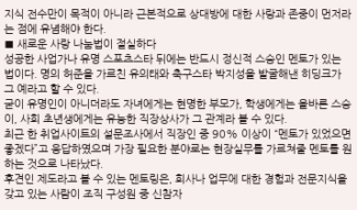지식 전수만이 목적이 아니라 근본적으로 상대방에 대한 사랑과 존중이 먼저라는 점에 유념해야 한다.
■ 새로운 사랑 나눔법이 절실하다
성공한 사업가나 유명 스포츠스타 뒤에는 반드시 정신적 스승인 멘토가 있는 법이다. 명의 허준을 가르친 유의태와 축구스타 박지성을 발굴해낸 히딩크가 그 예라고 할 수 있다.
굳이 유명인이 아니더라도 자녀에게는 현명한 부모가, 학생에게는 올바른 스승이, 사회 초년생에게는 유능한 직장상사가 그 관계라 볼 수 있다.
최근 한 취업사이트의 설문조사에서 직장인 중 90% 이상이 “멘토가 있었으면 좋겠다”고 응답하였으며 가장 필요한 분야로는 현장실무를 가르쳐줄 멘토를 원하는 것으로 나타났다.
후견인 제도라고 볼 수 있는 멘토링은, 회사나 업무에 대한 경험과 전문지식을 갖고 있는 사람이 조직 구성원 중 신참자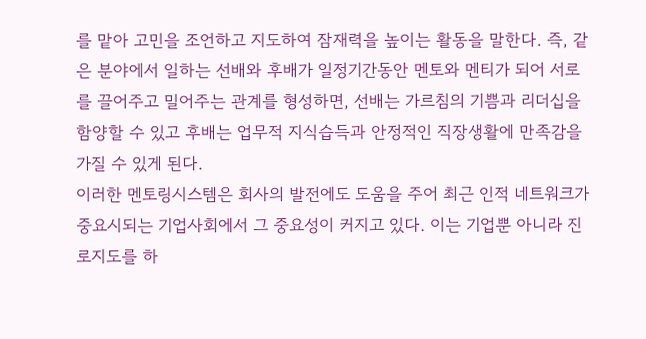를 맡아 고민을 조언하고 지도하여 잠재력을 높이는 활동을 말한다. 즉, 같은 분야에서 일하는 선배와 후배가 일정기간동안 멘토와 멘티가 되어 서로를 끌어주고 밀어주는 관계를 형성하면, 선배는 가르침의 기쁨과 리더십을 함양할 수 있고 후배는 업무적 지식습득과 안정적인 직장생활에 만족감을 가질 수 있게 된다.
이러한 멘토링시스템은 회사의 발전에도 도움을 주어 최근 인적 네트워크가 중요시되는 기업사회에서 그 중요성이 커지고 있다. 이는 기업뿐 아니라 진로지도를 하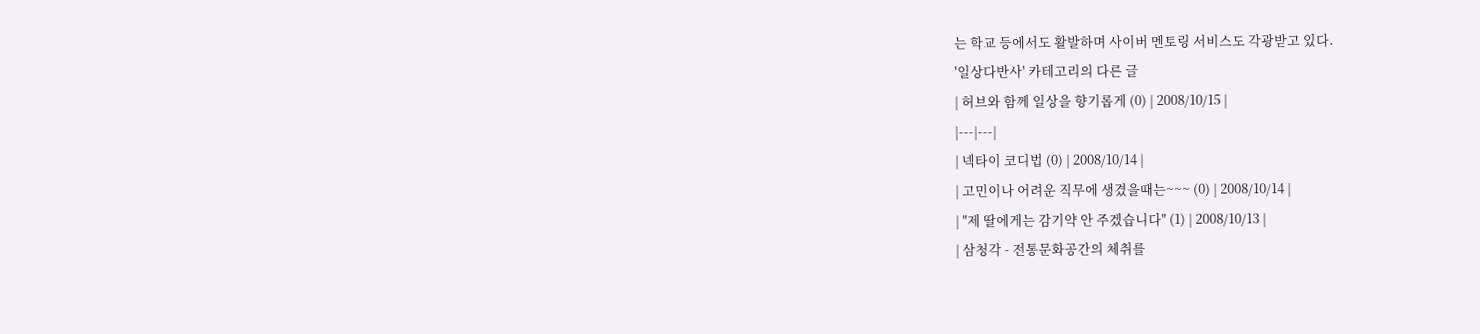는 학교 등에서도 활발하며 사이버 멘토링 서비스도 각광받고 있다.
'일상다반사' 카테고리의 다른 글
| 허브와 함께 일상을 향기롭게 (0) | 2008/10/15 |
|---|---|
| 넥타이 코디법 (0) | 2008/10/14 |
| 고민이나 어려운 직무에 생겼을때는~~~ (0) | 2008/10/14 |
| "제 딸에게는 감기약 안 주겠습니다" (1) | 2008/10/13 |
| 삼청각 - 전통문화공간의 체취를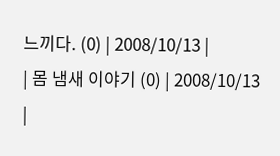느끼다. (0) | 2008/10/13 |
| 몸 냄새 이야기 (0) | 2008/10/13 |